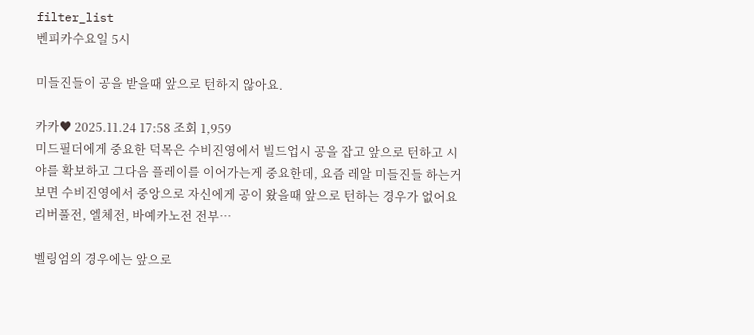filter_list
벤피카수요일 5시

미들진들이 공을 받을때 앞으로 턴하지 않아요.

카카♥ 2025.11.24 17:58 조회 1,959
미드필더에게 중요한 덕목은 수비진영에서 빌드업시 공을 잡고 앞으로 턴하고 시야를 확보하고 그다음 플레이를 이어가는게 중요한데, 요즘 레알 미들진들 하는거보면 수비진영에서 중앙으로 자신에게 공이 왔을때 앞으로 턴하는 경우가 없어요 리버풀전, 엘체전, 바예카노전 전부…

벨링엄의 경우에는 앞으로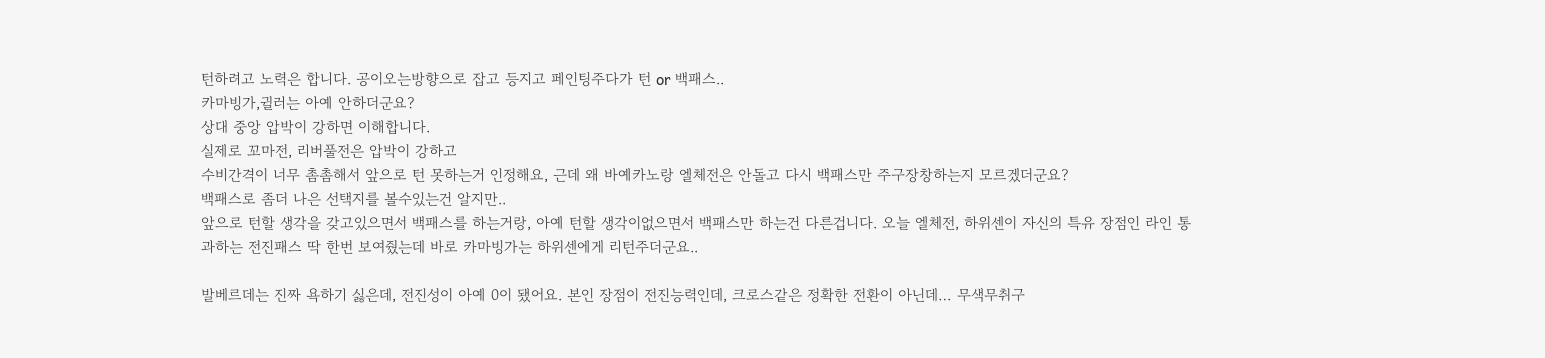턴하려고 노력은 합니다. 공이오는방향으로 잡고 등지고 페인팅주다가 턴 or 백패스..
카마빙가,귈러는 아예 안하더군요?
상대 중앙 압박이 강하면 이해합니다.
실제로 꼬마전, 리버풀전은 압박이 강하고
수비간격이 너무 촘촘해서 앞으로 턴 못하는거 인정해요, 근데 왜 바예카노랑 엘체전은 안돌고 다시 백패스만 주구장창하는지 모르겠더군요?
백패스로 좀더 나은 선택지를 볼수있는건 알지만..
앞으로 턴할 생각을 갖고있으면서 백패스를 하는거랑, 아예 턴할 생각이없으면서 백패스만 하는건 다른겁니다. 오늘 엘체전, 하위센이 자신의 특유 장점인 라인 통과하는 전진패스 딱 한번 보여줬는데 바로 카마빙가는 하위센에게 리턴주더군요..

발베르데는 진짜 욕하기 싫은데, 전진성이 아예 0이 됐어요. 본인 장점이 전진능력인데, 크로스같은 정확한 전환이 아닌데… 무색무취구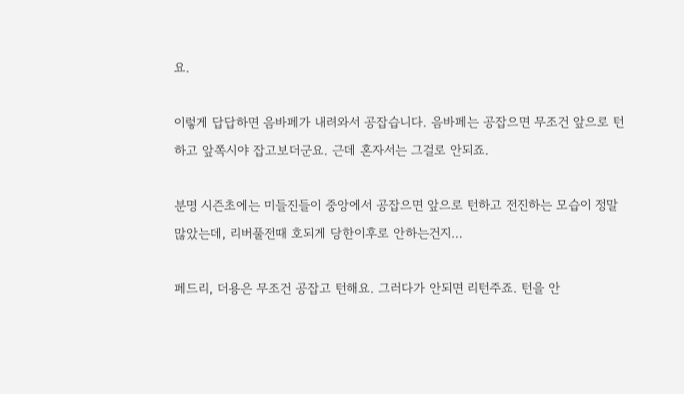요.

이렇게 답답하면 음바페가 내려와서 공잡습니다. 음바페는 공잡으면 무조건 앞으로 턴하고 앞쪽시야 잡고보더군요. 근데 혼자서는 그걸로 안되죠.

분명 시즌초에는 미들진들이 중앙에서 공잡으면 앞으로 턴하고 전진하는 모습이 정말 많았는데, 리버풀전때 호되게 당한이후로 안하는건지…

페드리, 더용은 무조건 공잡고 턴해요. 그러다가 안되면 리턴주죠. 턴을 안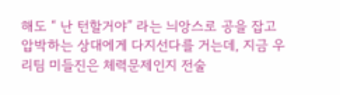해도 “ 난 턴할거야” 라는 늬앙스로 공을 잡고 압박하는 상대에게 다지선다를 거는데, 지금 우리팀 미들진은 체력문제인지 전술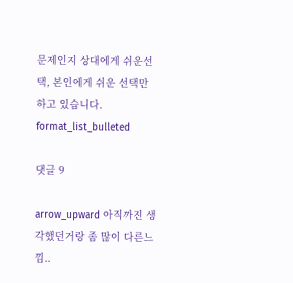문제인지 상대에게 쉬운선택, 본인에게 쉬운 선택만 하고 있습니다.
format_list_bulleted

댓글 9

arrow_upward 아직까진 생각했던거랑 좀 많이 다른느낌..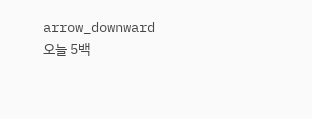arrow_downward 오늘 5백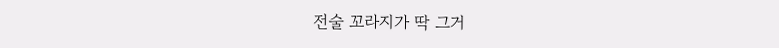전술 꼬라지가 딱 그거